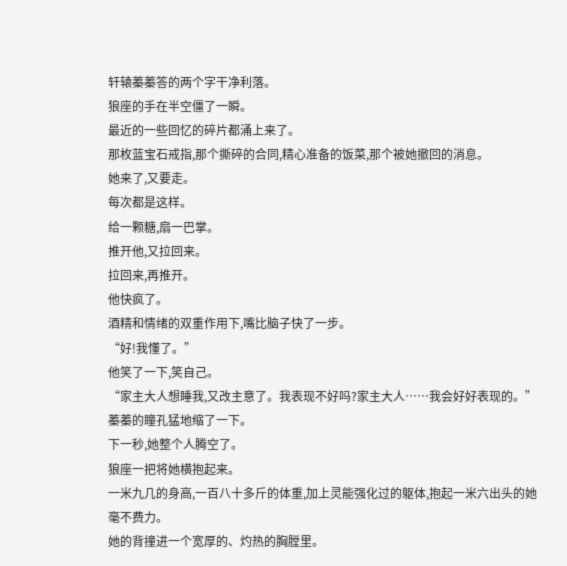轩辕蓁蓁答的两个字干净利落。
狼座的手在半空僵了一瞬。
最近的一些回忆的碎片都涌上来了。
那枚蓝宝石戒指,那个撕碎的合同,精心准备的饭菜,那个被她撤回的消息。
她来了,又要走。
每次都是这样。
给一颗糖,扇一巴掌。
推开他,又拉回来。
拉回来,再推开。
他快疯了。
酒精和情绪的双重作用下,嘴比脑子快了一步。
“好!我懂了。”
他笑了一下,笑自己。
“家主大人想睡我,又改主意了。我表现不好吗?家主大人……我会好好表现的。”
蓁蓁的瞳孔猛地缩了一下。
下一秒,她整个人腾空了。
狼座一把将她横抱起来。
一米九几的身高,一百八十多斤的体重,加上灵能强化过的躯体,抱起一米六出头的她毫不费力。
她的背撞进一个宽厚的、灼热的胸膛里。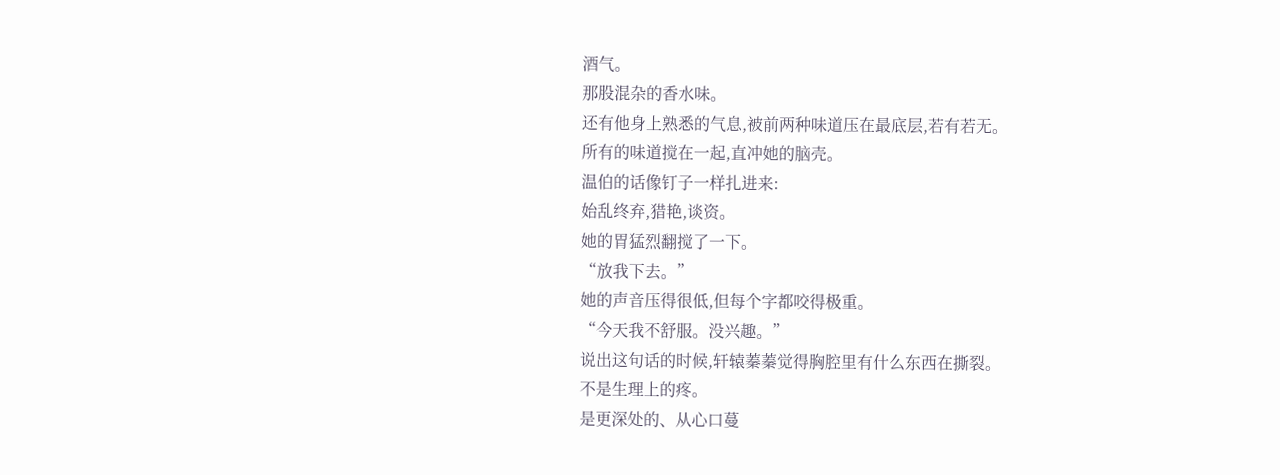酒气。
那股混杂的香水味。
还有他身上熟悉的气息,被前两种味道压在最底层,若有若无。
所有的味道搅在一起,直冲她的脑壳。
温伯的话像钉子一样扎进来:
始乱终弃,猎艳,谈资。
她的胃猛烈翻搅了一下。
“放我下去。”
她的声音压得很低,但每个字都咬得极重。
“今天我不舒服。没兴趣。”
说出这句话的时候,轩辕蓁蓁觉得胸腔里有什么东西在撕裂。
不是生理上的疼。
是更深处的、从心口蔓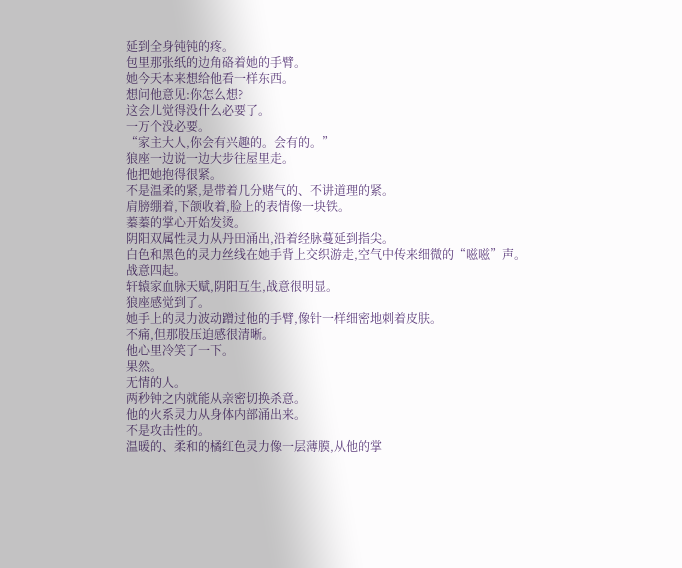延到全身钝钝的疼。
包里那张纸的边角硌着她的手臂。
她今天本来想给他看一样东西。
想问他意见:你怎么想?
这会儿觉得没什么必要了。
一万个没必要。
“家主大人,你会有兴趣的。会有的。”
狼座一边说一边大步往屋里走。
他把她抱得很紧。
不是温柔的紧,是带着几分赌气的、不讲道理的紧。
肩膀绷着,下颌收着,脸上的表情像一块铁。
蓁蓁的掌心开始发烫。
阴阳双属性灵力从丹田涌出,沿着经脉蔓延到指尖。
白色和黑色的灵力丝线在她手背上交织游走,空气中传来细微的“嗞嗞”声。
战意四起。
轩辕家血脉天赋,阴阳互生,战意很明显。
狼座感觉到了。
她手上的灵力波动蹭过他的手臂,像针一样细密地刺着皮肤。
不痛,但那股压迫感很清晰。
他心里冷笑了一下。
果然。
无情的人。
两秒钟之内就能从亲密切换杀意。
他的火系灵力从身体内部涌出来。
不是攻击性的。
温暖的、柔和的橘红色灵力像一层薄膜,从他的掌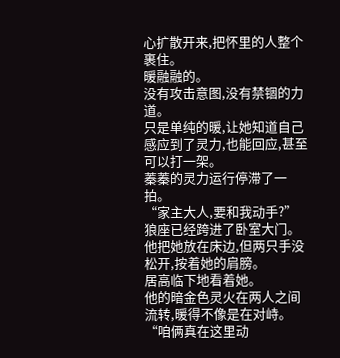心扩散开来,把怀里的人整个裹住。
暖融融的。
没有攻击意图,没有禁锢的力道。
只是单纯的暖,让她知道自己感应到了灵力,也能回应,甚至可以打一架。
蓁蓁的灵力运行停滞了一拍。
“家主大人,要和我动手?”狼座已经跨进了卧室大门。
他把她放在床边,但两只手没松开,按着她的肩膀。
居高临下地看着她。
他的暗金色灵火在两人之间流转,暖得不像是在对峙。
“咱俩真在这里动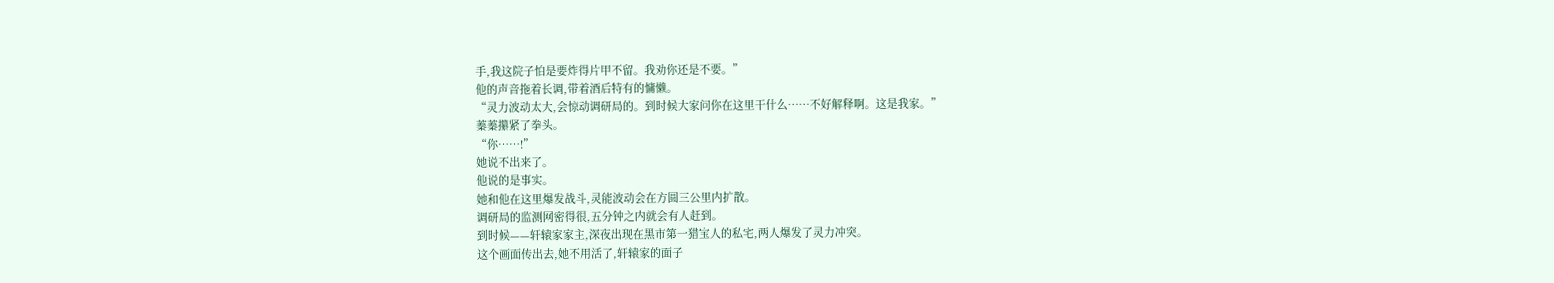手,我这院子怕是要炸得片甲不留。我劝你还是不要。”
他的声音拖着长调,带着酒后特有的慵懒。
“灵力波动太大,会惊动调研局的。到时候大家问你在这里干什么……不好解释啊。这是我家。”
蓁蓁攥紧了拳头。
“你……!”
她说不出来了。
他说的是事实。
她和他在这里爆发战斗,灵能波动会在方圆三公里内扩散。
调研局的监测网密得很,五分钟之内就会有人赶到。
到时候——轩辕家家主,深夜出现在黑市第一猎宝人的私宅,两人爆发了灵力冲突。
这个画面传出去,她不用活了,轩辕家的面子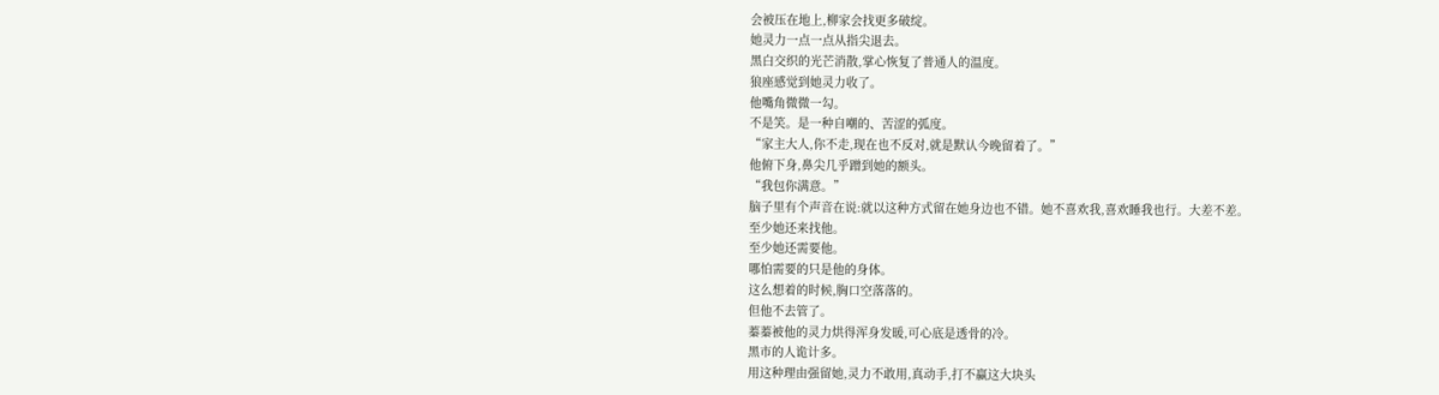会被压在地上,柳家会找更多破绽。
她灵力一点一点从指尖退去。
黑白交织的光芒消散,掌心恢复了普通人的温度。
狼座感觉到她灵力收了。
他嘴角微微一勾。
不是笑。是一种自嘲的、苦涩的弧度。
“家主大人,你不走,现在也不反对,就是默认今晚留着了。”
他俯下身,鼻尖几乎蹭到她的额头。
“我包你满意。”
脑子里有个声音在说:就以这种方式留在她身边也不错。她不喜欢我,喜欢睡我也行。大差不差。
至少她还来找他。
至少她还需要他。
哪怕需要的只是他的身体。
这么想着的时候,胸口空落落的。
但他不去管了。
蓁蓁被他的灵力烘得浑身发暖,可心底是透骨的冷。
黑市的人诡计多。
用这种理由强留她,灵力不敢用,真动手,打不赢这大块头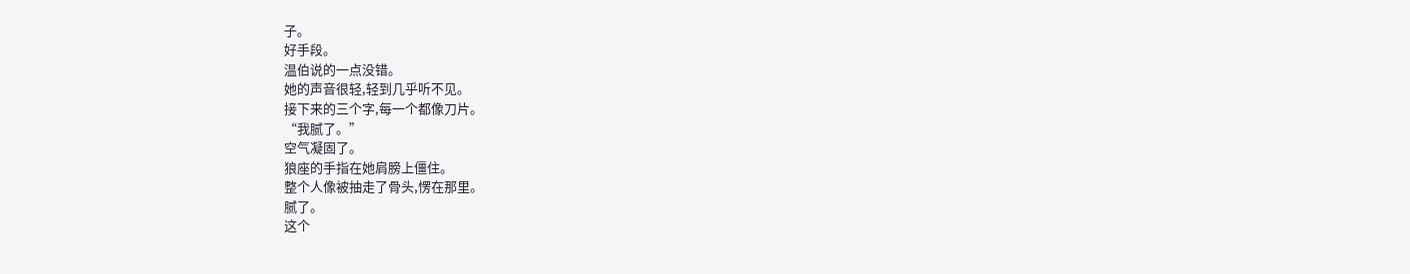子。
好手段。
温伯说的一点没错。
她的声音很轻,轻到几乎听不见。
接下来的三个字,每一个都像刀片。
“我腻了。”
空气凝固了。
狼座的手指在她肩膀上僵住。
整个人像被抽走了骨头,愣在那里。
腻了。
这个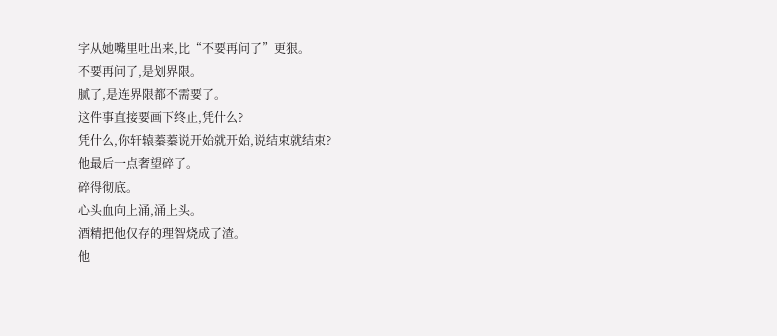字从她嘴里吐出来,比“不要再问了”更狠。
不要再问了,是划界限。
腻了,是连界限都不需要了。
这件事直接要画下终止,凭什么?
凭什么,你轩辕蓁蓁说开始就开始,说结束就结束?
他最后一点奢望碎了。
碎得彻底。
心头血向上涌,涌上头。
酒精把他仅存的理智烧成了渣。
他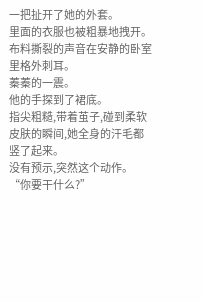一把扯开了她的外套。
里面的衣服也被粗暴地拽开。
布料撕裂的声音在安静的卧室里格外刺耳。
蓁蓁的一震。
他的手探到了裙底。
指尖粗糙,带着茧子,碰到柔软皮肤的瞬间,她全身的汗毛都竖了起来。
没有预示,突然这个动作。
“你要干什么?”